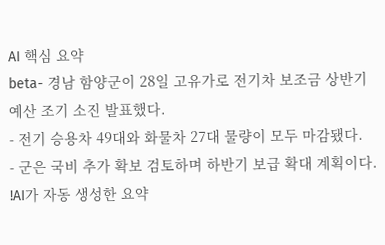AI 핵심 요약
beta- 경남 함양군이 28일 고유가로 전기차 보조금 상반기 예산 조기 소진 발표했다.
- 전기 승용차 49대와 화물차 27대 물량이 모두 마감됐다.
- 군은 국비 추가 확보 검토하며 하반기 보급 확대 계획이다.
!AI가 자동 생성한 요약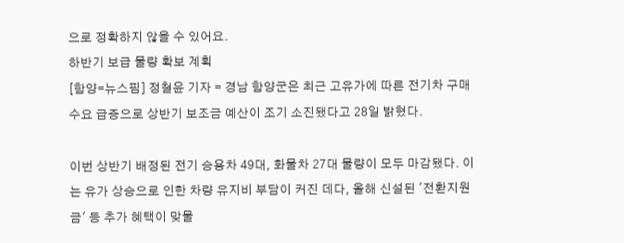으로 정확하지 않을 수 있어요.
하반기 보급 물량 확보 계획
[함양=뉴스핌] 정철윤 기자 = 경남 함양군은 최근 고유가에 따른 전기차 구매 수요 급증으로 상반기 보조금 예산이 조기 소진됐다고 28일 밝혔다.

이번 상반기 배정된 전기 승용차 49대, 화물차 27대 물량이 모두 마감됐다. 이는 유가 상승으로 인한 차량 유지비 부담이 커진 데다, 올해 신설된 '전환지원금' 등 추가 혜택이 맞물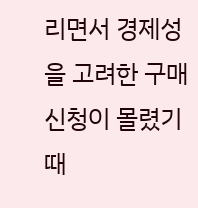리면서 경제성을 고려한 구매 신청이 몰렸기 때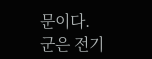문이다.
군은 전기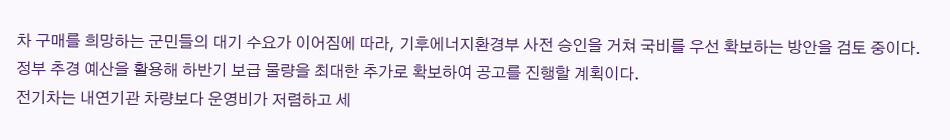차 구매를 희망하는 군민들의 대기 수요가 이어짐에 따라, 기후에너지환경부 사전 승인을 거쳐 국비를 우선 확보하는 방안을 검토 중이다.
정부 추경 예산을 활용해 하반기 보급 물량을 최대한 추가로 확보하여 공고를 진행할 계획이다.
전기차는 내연기관 차량보다 운영비가 저렴하고 세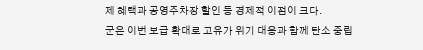제 혜택과 공영주차장 할인 등 경제적 이점이 크다.
군은 이번 보급 확대로 고유가 위기 대응과 함께 탄소 중립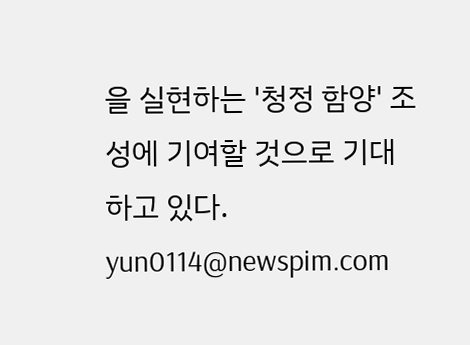을 실현하는 '청정 함양' 조성에 기여할 것으로 기대하고 있다.
yun0114@newspim.com